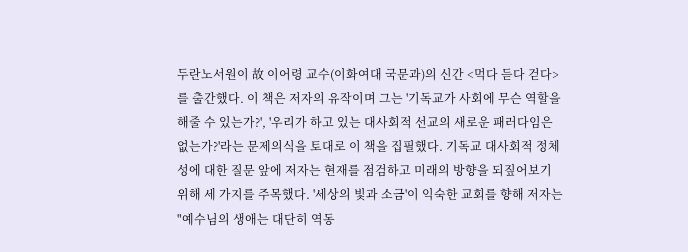두란노서원이 故 이어령 교수(이화여대 국문과)의 신간 <먹다 듣다 걷다>를 출간했다. 이 책은 저자의 유작이며 그는 '기독교가 사회에 무슨 역할을 해줄 수 있는가?', '우리가 하고 있는 대사회적 선교의 새로운 패러다임은 없는가?'라는 문제의식을 토대로 이 책을 집필했다. 기독교 대사회적 정체성에 대한 질문 앞에 저자는 현재를 점검하고 미래의 방향을 되짚어보기 위해 세 가지를 주목했다. '세상의 빛과 소금'이 익숙한 교회를 향해 저자는 "예수님의 생애는 대단히 역동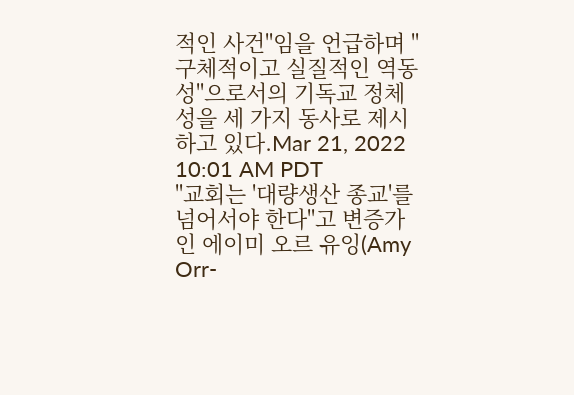적인 사건"임을 언급하며 "구체적이고 실질적인 역동성"으로서의 기독교 정체성을 세 가지 동사로 제시하고 있다.Mar 21, 2022 10:01 AM PDT
"교회는 '대량생산 종교'를 넘어서야 한다"고 변증가인 에이미 오르 유잉(Amy Orr-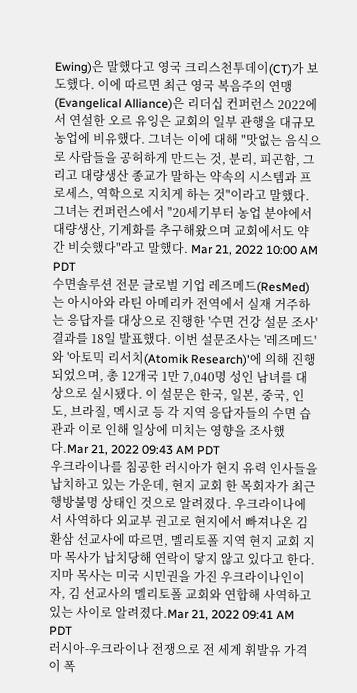Ewing)은 말했다고 영국 크리스천투데이(CT)가 보도했다. 이에 따르면 최근 영국 복음주의 연맹(Evangelical Alliance)은 리더십 컨퍼런스 2022에서 연설한 오르 유잉은 교회의 일부 관행을 대규모 농업에 비유했다. 그녀는 이에 대해 "맛없는 음식으로 사람들을 공허하게 만드는 것, 분리, 피곤함, 그리고 대량생산 종교가 말하는 약속의 시스템과 프로세스, 역학으로 지치게 하는 것"이라고 말했다. 그녀는 컨퍼런스에서 "20세기부터 농업 분야에서 대량생산, 기계화를 추구해왔으며 교회에서도 약간 비슷했다"라고 말했다. Mar 21, 2022 10:00 AM PDT
수면솔루션 전문 글로벌 기업 레즈메드(ResMed)는 아시아와 라틴 아메리카 전역에서 실재 거주하는 응답자를 대상으로 진행한 '수면 건강 설문 조사' 결과를 18일 발표했다. 이번 설문조사는 '레즈메드'와 '아토믹 리서치(Atomik Research)'에 의해 진행되었으며, 총 12개국 1만 7,040명 성인 남녀를 대상으로 실시됐다. 이 설문은 한국, 일본, 중국, 인도, 브라질, 멕시코 등 각 지역 응답자들의 수면 습관과 이로 인해 일상에 미치는 영향을 조사했다.Mar 21, 2022 09:43 AM PDT
우크라이나를 침공한 러시아가 현지 유력 인사들을 납치하고 있는 가운데, 현지 교회 한 목회자가 최근 행방불명 상태인 것으로 알려졌다. 우크라이나에서 사역하다 외교부 권고로 현지에서 빠져나온 김환삼 선교사에 따르면, 멜리토폴 지역 현지 교회 지마 목사가 납치당해 연락이 닿지 않고 있다고 한다. 지마 목사는 미국 시민권을 가진 우크라이나인이자, 김 선교사의 멜리토폴 교회와 연합해 사역하고 있는 사이로 알려졌다.Mar 21, 2022 09:41 AM PDT
러시아-우크라이나 전쟁으로 전 세계 휘발유 가격이 폭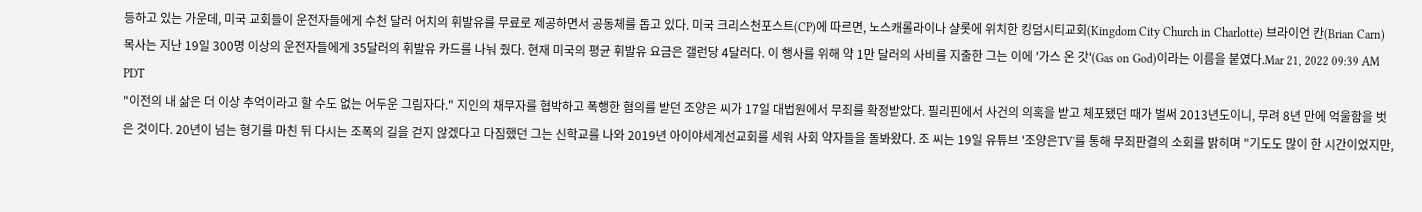등하고 있는 가운데, 미국 교회들이 운전자들에게 수천 달러 어치의 휘발유를 무료로 제공하면서 공동체를 돕고 있다. 미국 크리스천포스트(CP)에 따르면, 노스캐롤라이나 샬롯에 위치한 킹덤시티교회(Kingdom City Church in Charlotte) 브라이언 칸(Brian Carn) 목사는 지난 19일 300명 이상의 운전자들에게 35달러의 휘발유 카드를 나눠 줬다. 현재 미국의 평균 휘발유 요금은 갤런당 4달러다. 이 행사를 위해 약 1만 달러의 사비를 지출한 그는 이에 '가스 온 갓'(Gas on God)이라는 이름을 붙였다.Mar 21, 2022 09:39 AM PDT
"이전의 내 삶은 더 이상 추억이라고 할 수도 없는 어두운 그림자다." 지인의 채무자를 협박하고 폭행한 혐의를 받던 조양은 씨가 17일 대법원에서 무죄를 확정받았다. 필리핀에서 사건의 의혹을 받고 체포됐던 때가 벌써 2013년도이니, 무려 8년 만에 억울함을 벗은 것이다. 20년이 넘는 형기를 마친 뒤 다시는 조폭의 길을 걷지 않겠다고 다짐했던 그는 신학교를 나와 2019년 아이야세계선교회를 세워 사회 약자들을 돌봐왔다. 조 씨는 19일 유튜브 '조양은TV'를 통해 무죄판결의 소회를 밝히며 "기도도 많이 한 시간이었지만,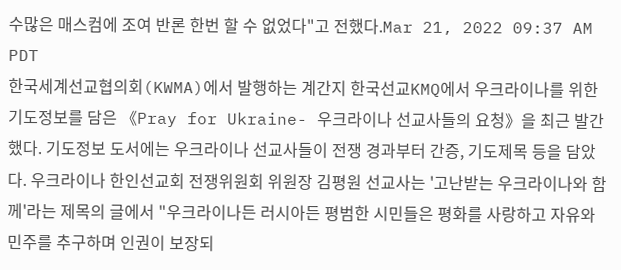수많은 매스컴에 조여 반론 한번 할 수 없었다"고 전했다.Mar 21, 2022 09:37 AM PDT
한국세계선교협의회(KWMA)에서 발행하는 계간지 한국선교KMQ에서 우크라이나를 위한 기도정보를 담은 《Pray for Ukraine- 우크라이나 선교사들의 요청》을 최근 발간했다. 기도정보 도서에는 우크라이나 선교사들이 전쟁 경과부터 간증, 기도제목 등을 담았다. 우크라이나 한인선교회 전쟁위원회 위원장 김평원 선교사는 '고난받는 우크라이나와 함께'라는 제목의 글에서 "우크라이나든 러시아든 평범한 시민들은 평화를 사랑하고 자유와 민주를 추구하며 인권이 보장되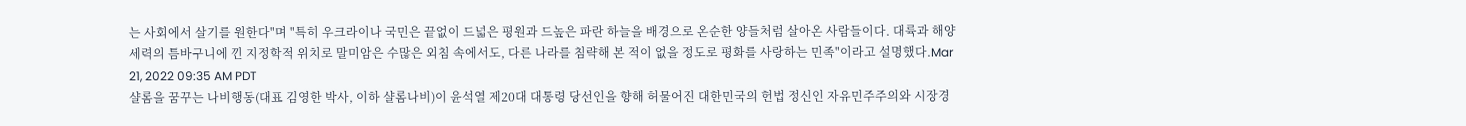는 사회에서 살기를 원한다"며 "특히 우크라이나 국민은 끝없이 드넓은 평원과 드높은 파란 하늘을 배경으로 온순한 양들처럼 살아온 사람들이다. 대륙과 해양 세력의 틈바구니에 낀 지정학적 위치로 말미암은 수많은 외침 속에서도, 다른 나라를 침략해 본 적이 없을 정도로 평화를 사랑하는 민족"이라고 설명했다.Mar 21, 2022 09:35 AM PDT
샬롬을 꿈꾸는 나비행동(대표 김영한 박사, 이하 샬롬나비)이 윤석열 제20대 대통령 당선인을 향해 허물어진 대한민국의 헌법 정신인 자유민주주의와 시장경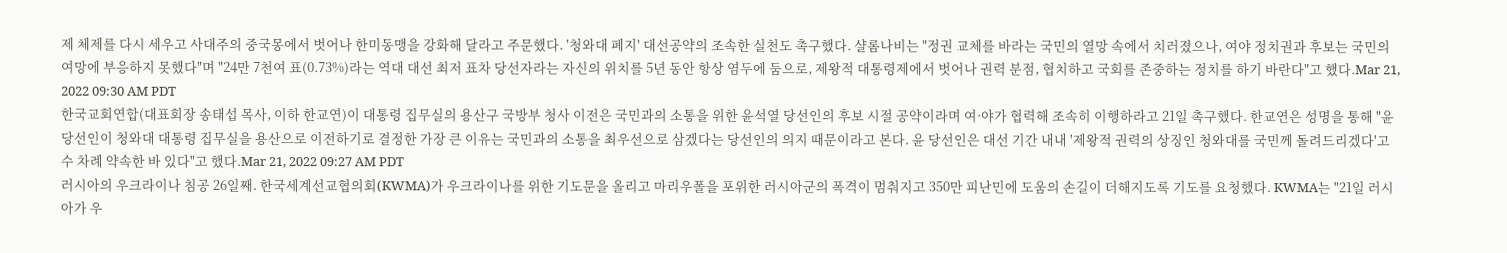제 체제를 다시 세우고 사대주의 중국몽에서 벗어나 한미동맹을 강화해 달라고 주문했다. '청와대 폐지' 대선공약의 조속한 실천도 촉구했다. 샬롬나비는 "정권 교체를 바라는 국민의 열망 속에서 치러졌으나, 여야 정치권과 후보는 국민의 여망에 부응하지 못했다"며 "24만 7천여 표(0.73%)라는 역대 대선 최저 표차 당선자라는 자신의 위치를 5년 동안 항상 염두에 둠으로, 제왕적 대통령제에서 벗어나 권력 분점, 협치하고 국회를 존중하는 정치를 하기 바란다"고 했다.Mar 21, 2022 09:30 AM PDT
한국교회연합(대표회장 송태섭 목사, 이하 한교연)이 대통령 집무실의 용산구 국방부 청사 이전은 국민과의 소통을 위한 윤석열 당선인의 후보 시절 공약이라며 여·야가 협력해 조속히 이행하라고 21일 촉구했다. 한교연은 성명을 통해 "윤 당선인이 청와대 대통령 집무실을 용산으로 이전하기로 결정한 가장 큰 이유는 국민과의 소통을 최우선으로 삼겠다는 당선인의 의지 때문이라고 본다. 윤 당선인은 대선 기간 내내 '제왕적 권력의 상징인 청와대를 국민께 돌려드리겠다'고 수 차례 약속한 바 있다"고 했다.Mar 21, 2022 09:27 AM PDT
러시아의 우크라이나 침공 26일째. 한국세계선교협의회(KWMA)가 우크라이나를 위한 기도문을 올리고 마리우폴을 포위한 러시아군의 폭격이 멈춰지고 350만 피난민에 도움의 손길이 더해지도록 기도를 요청했다. KWMA는 "21일 러시아가 우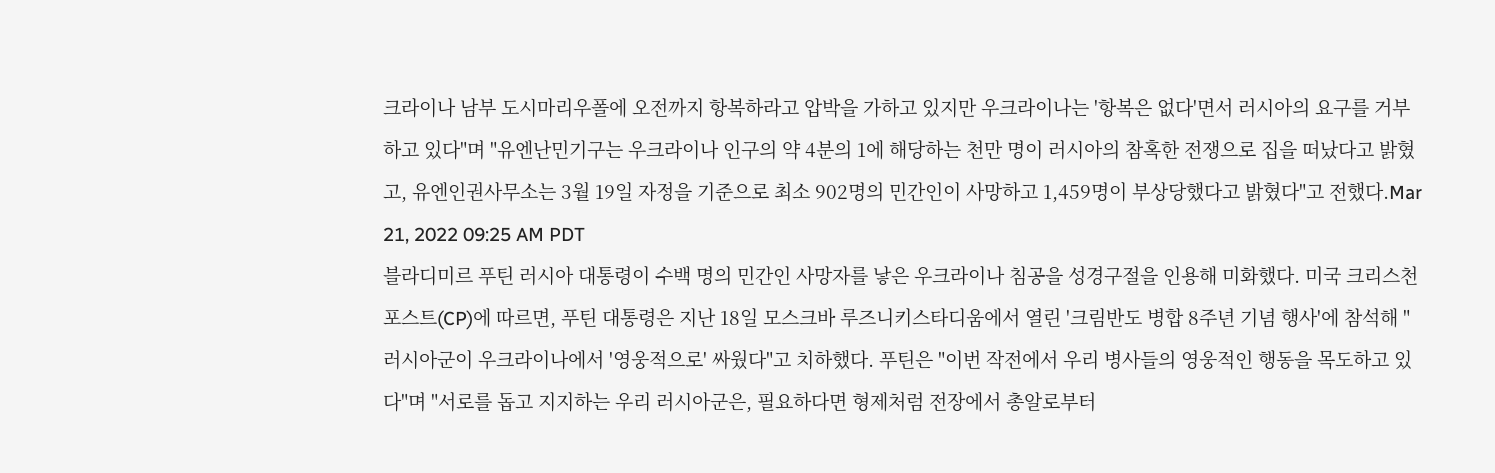크라이나 남부 도시마리우폴에 오전까지 항복하라고 압박을 가하고 있지만 우크라이나는 '항복은 없다'면서 러시아의 요구를 거부하고 있다"며 "유엔난민기구는 우크라이나 인구의 약 4분의 1에 해당하는 천만 명이 러시아의 참혹한 전쟁으로 집을 떠났다고 밝혔고, 유엔인권사무소는 3월 19일 자정을 기준으로 최소 902명의 민간인이 사망하고 1,459명이 부상당했다고 밝혔다"고 전했다.Mar 21, 2022 09:25 AM PDT
블라디미르 푸틴 러시아 대통령이 수백 명의 민간인 사망자를 낳은 우크라이나 침공을 성경구절을 인용해 미화했다. 미국 크리스천포스트(CP)에 따르면, 푸틴 대통령은 지난 18일 모스크바 루즈니키스타디움에서 열린 '크림반도 병합 8주년 기념 행사'에 참석해 "러시아군이 우크라이나에서 '영웅적으로' 싸웠다"고 치하했다. 푸틴은 "이번 작전에서 우리 병사들의 영웅적인 행동을 목도하고 있다"며 "서로를 돕고 지지하는 우리 러시아군은, 필요하다면 형제처럼 전장에서 총알로부터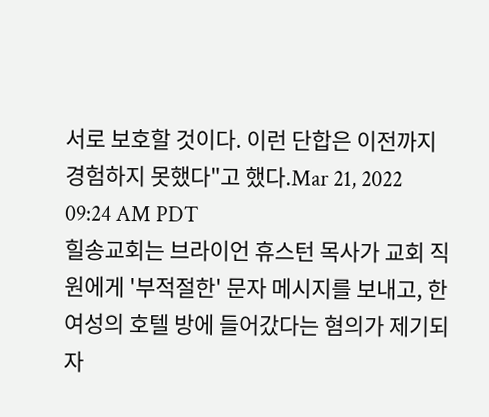서로 보호할 것이다. 이런 단합은 이전까지 경험하지 못했다"고 했다.Mar 21, 2022 09:24 AM PDT
힐송교회는 브라이언 휴스턴 목사가 교회 직원에게 '부적절한' 문자 메시지를 보내고, 한 여성의 호텔 방에 들어갔다는 혐의가 제기되자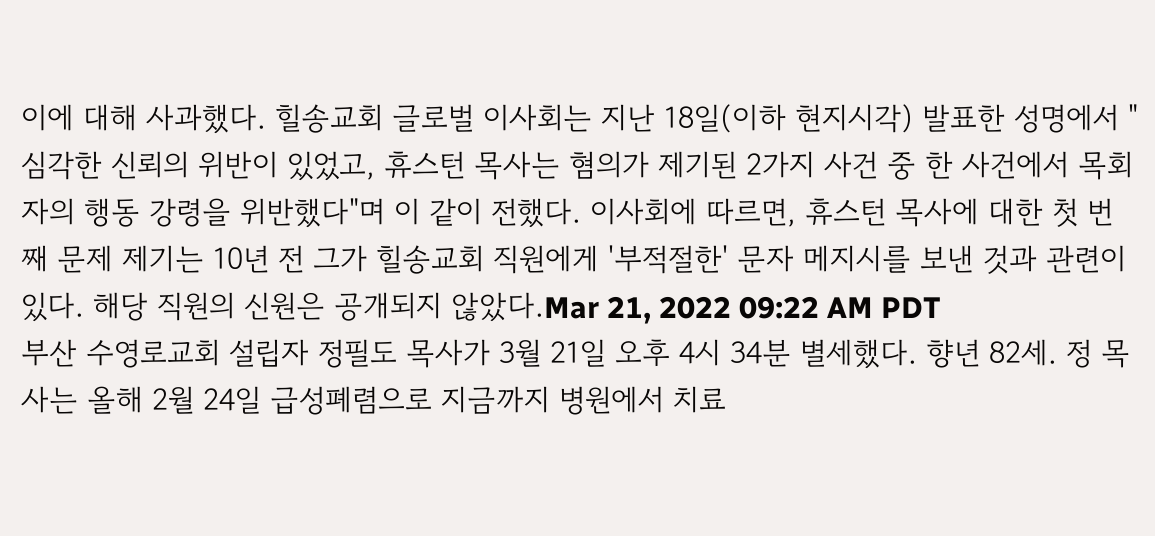이에 대해 사과했다. 힐송교회 글로벌 이사회는 지난 18일(이하 현지시각) 발표한 성명에서 "심각한 신뢰의 위반이 있었고, 휴스턴 목사는 혐의가 제기된 2가지 사건 중 한 사건에서 목회자의 행동 강령을 위반했다"며 이 같이 전했다. 이사회에 따르면, 휴스턴 목사에 대한 첫 번째 문제 제기는 10년 전 그가 힐송교회 직원에게 '부적절한' 문자 메지시를 보낸 것과 관련이 있다. 해당 직원의 신원은 공개되지 않았다.Mar 21, 2022 09:22 AM PDT
부산 수영로교회 설립자 정필도 목사가 3월 21일 오후 4시 34분 별세했다. 향년 82세. 정 목사는 올해 2월 24일 급성폐렴으로 지금까지 병원에서 치료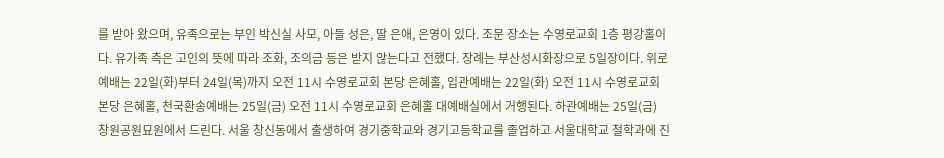를 받아 왔으며, 유족으로는 부인 박신실 사모, 아들 성은, 딸 은애, 은영이 있다. 조문 장소는 수영로교회 1층 평강홀이다. 유가족 측은 고인의 뜻에 따라 조화, 조의금 등은 받지 않는다고 전했다. 장례는 부산성시화장으로 5일장이다. 위로예배는 22일(화)부터 24일(목)까지 오전 11시 수영로교회 본당 은혜홀, 입관예배는 22일(화) 오전 11시 수영로교회 본당 은혜홀, 천국환송예배는 25일(금) 오전 11시 수영로교회 은혜홀 대예배실에서 거행된다. 하관예배는 25일(금) 창원공원묘원에서 드린다. 서울 창신동에서 출생하여 경기중학교와 경기고등학교를 졸업하고 서울대학교 철학과에 진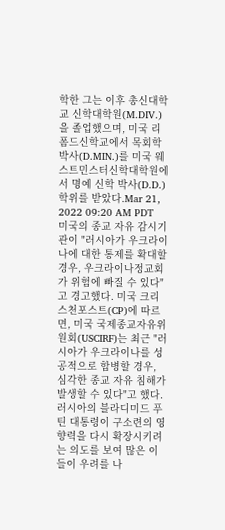학한 그는 이후 총신대학교 신학대학원(M.DIV.)을 졸업했으며, 미국 리폼드신학교에서 목회학 박사(D.MIN.)를 미국 웨스트민스터신학대학원에서 명예 신학 박사(D.D.) 학위를 받았다.Mar 21, 2022 09:20 AM PDT
미국의 종교 자유 감시기관이 "러시아가 우크라이나에 대한 통제를 확대할 경우, 우크라이나정교회가 위험에 빠질 수 있다"고 경고했다. 미국 크리스천포스트(CP)에 따르면, 미국 국제종교자유위원회(USCIRF)는 최근 "러시아가 우크라이나를 성공적으로 합병할 경우, 심각한 종교 자유 침해가 발생할 수 있다"고 했다. 러시아의 블라디미드 푸틴 대통령이 구소련의 영향력을 다시 확장시키려는 의도를 보여 많은 이들이 우려를 나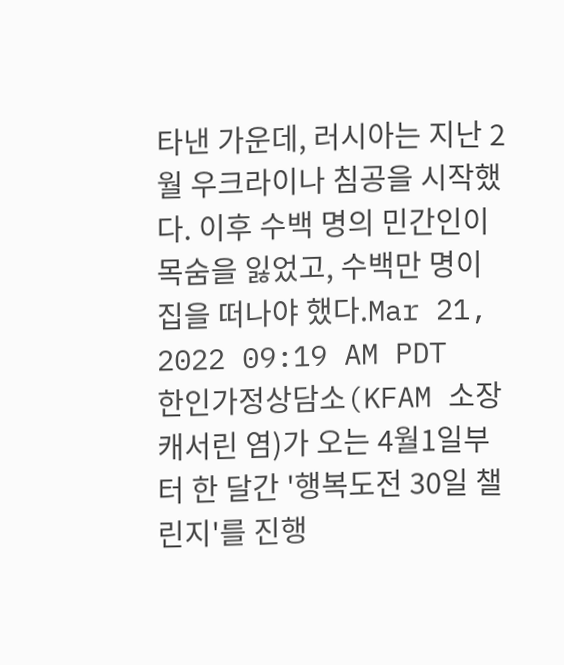타낸 가운데, 러시아는 지난 2월 우크라이나 침공을 시작했다. 이후 수백 명의 민간인이 목숨을 잃었고, 수백만 명이 집을 떠나야 했다.Mar 21, 2022 09:19 AM PDT
한인가정상담소(KFAM 소장 캐서린 염)가 오는 4월1일부터 한 달간 '행복도전 30일 챌린지'를 진행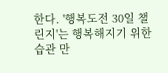한다. '행복도전 30일 챌린지'는 행복해지기 위한 습관 만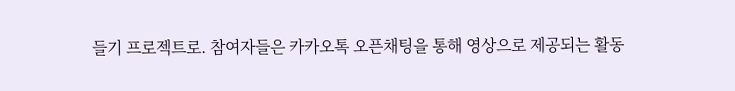들기 프로젝트로. 참여자들은 카카오톡 오픈채팅을 통해 영상으로 제공되는 활동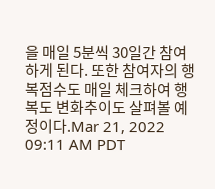을 매일 5분씩 30일간 참여하게 된다. 또한 참여자의 행복점수도 매일 체크하여 행복도 변화추이도 살펴볼 예정이다.Mar 21, 2022 09:11 AM PDT